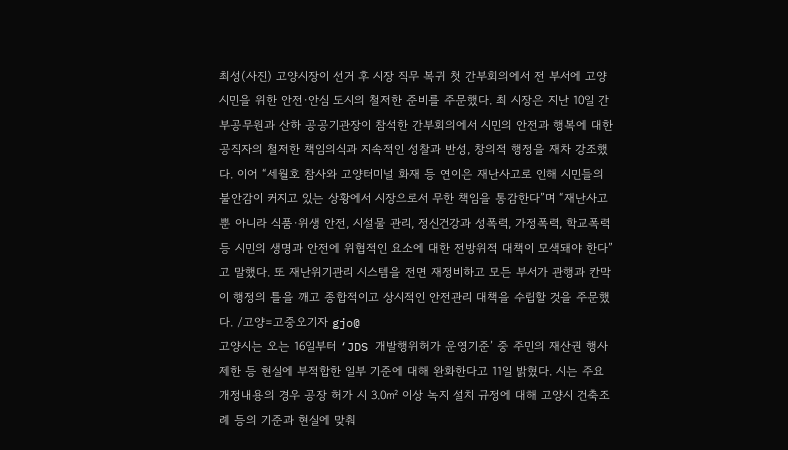최성(사진) 고양시장이 선거 후 시장 직무 복귀 첫 간부회의에서 전 부서에 고양시민을 위한 안전·안심 도시의 철저한 준비를 주문했다. 최 시장은 지난 10일 간부공무원과 산하 공공기관장이 참석한 간부회의에서 시민의 안전과 행복에 대한 공직자의 철저한 책임의식과 지속적인 성찰과 반성, 창의적 행정을 재차 강조했다. 이어 “세월호 참사와 고양터미널 화재 등 연이은 재난사고로 인해 시민들의 불안감이 커지고 있는 상황에서 시장으로서 무한 책임을 통감한다”며 “재난사고뿐 아니라 식품·위생 안전, 시설물 관리, 정신건강과 성폭력, 가정폭력, 학교폭력 등 시민의 생명과 안전에 위협적인 요소에 대한 전방위적 대책이 모색돼야 한다”고 말했다. 또 재난위기관리 시스템을 전면 재정비하고 모든 부서가 관행과 칸막이 행정의 틀을 깨고 종합적이고 상시적인 안전관리 대책을 수립할 것을 주문했다. /고양=고중오기자 gjo@
고양시는 오는 16일부터 ‘JDS 개발행위허가 운영기준’ 중 주민의 재산권 행사 제한 등 현실에 부적합한 일부 기준에 대해 완화한다고 11일 밝혔다. 시는 주요 개정내용의 경우 공장 허가 시 3.0㎡ 이상 녹지 설치 규정에 대해 고양시 건축조례 등의 기준과 현실에 맞춰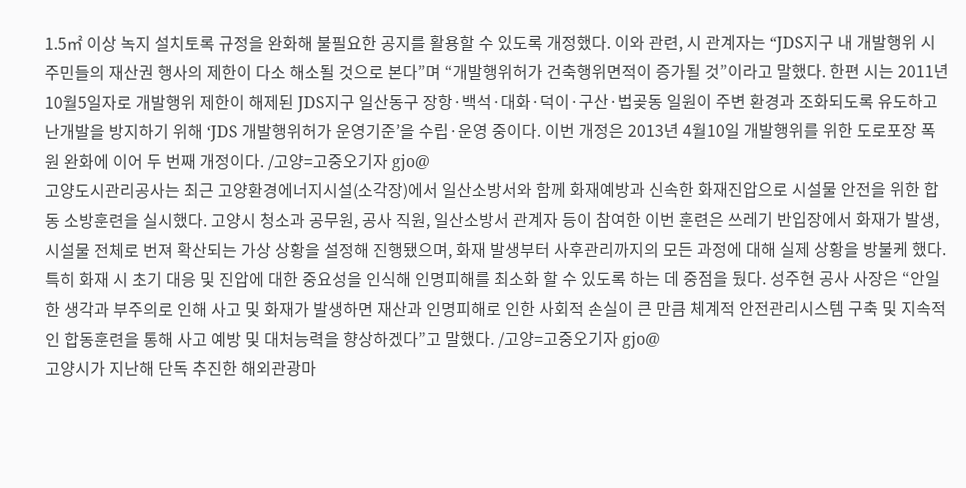1.5㎡ 이상 녹지 설치토록 규정을 완화해 불필요한 공지를 활용할 수 있도록 개정했다. 이와 관련, 시 관계자는 “JDS지구 내 개발행위 시 주민들의 재산권 행사의 제한이 다소 해소될 것으로 본다”며 “개발행위허가 건축행위면적이 증가될 것”이라고 말했다. 한편 시는 2011년 10월5일자로 개발행위 제한이 해제된 JDS지구 일산동구 장항·백석·대화·덕이·구산·법곶동 일원이 주변 환경과 조화되도록 유도하고 난개발을 방지하기 위해 ‘JDS 개발행위허가 운영기준’을 수립·운영 중이다. 이번 개정은 2013년 4월10일 개발행위를 위한 도로포장 폭원 완화에 이어 두 번째 개정이다. /고양=고중오기자 gjo@
고양도시관리공사는 최근 고양환경에너지시설(소각장)에서 일산소방서와 함께 화재예방과 신속한 화재진압으로 시설물 안전을 위한 합동 소방훈련을 실시했다. 고양시 청소과 공무원, 공사 직원, 일산소방서 관계자 등이 참여한 이번 훈련은 쓰레기 반입장에서 화재가 발생, 시설물 전체로 번져 확산되는 가상 상황을 설정해 진행됐으며, 화재 발생부터 사후관리까지의 모든 과정에 대해 실제 상황을 방불케 했다. 특히 화재 시 초기 대응 및 진압에 대한 중요성을 인식해 인명피해를 최소화 할 수 있도록 하는 데 중점을 뒀다. 성주현 공사 사장은 “안일한 생각과 부주의로 인해 사고 및 화재가 발생하면 재산과 인명피해로 인한 사회적 손실이 큰 만큼 체계적 안전관리시스템 구축 및 지속적인 합동훈련을 통해 사고 예방 및 대처능력을 향상하겠다”고 말했다. /고양=고중오기자 gjo@
고양시가 지난해 단독 추진한 해외관광마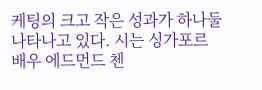케팅의 크고 작은 성과가 하나둘 나타나고 있다. 시는 싱가포르 배우 에드먼드 첸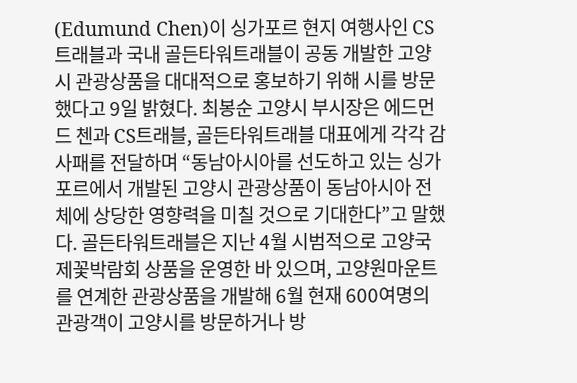(Edumund Chen)이 싱가포르 현지 여행사인 CS트래블과 국내 골든타워트래블이 공동 개발한 고양시 관광상품을 대대적으로 홍보하기 위해 시를 방문했다고 9일 밝혔다. 최봉순 고양시 부시장은 에드먼드 첸과 CS트래블, 골든타워트래블 대표에게 각각 감사패를 전달하며 “동남아시아를 선도하고 있는 싱가포르에서 개발된 고양시 관광상품이 동남아시아 전체에 상당한 영향력을 미칠 것으로 기대한다”고 말했다. 골든타워트래블은 지난 4월 시범적으로 고양국제꽃박람회 상품을 운영한 바 있으며, 고양원마운트를 연계한 관광상품을 개발해 6월 현재 600여명의 관광객이 고양시를 방문하거나 방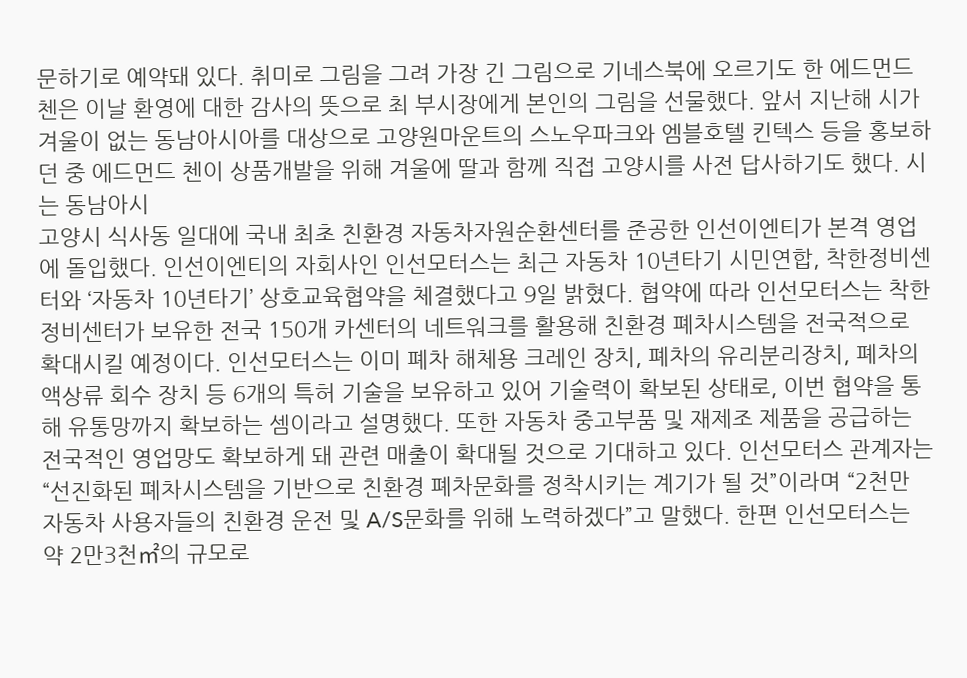문하기로 예약돼 있다. 취미로 그림을 그려 가장 긴 그림으로 기네스북에 오르기도 한 에드먼드 첸은 이날 환영에 대한 감사의 뜻으로 최 부시장에게 본인의 그림을 선물했다. 앞서 지난해 시가 겨울이 없는 동남아시아를 대상으로 고양원마운트의 스노우파크와 엠블호텔 킨텍스 등을 홍보하던 중 에드먼드 첸이 상품개발을 위해 겨울에 딸과 함께 직접 고양시를 사전 답사하기도 했다. 시는 동남아시
고양시 식사동 일대에 국내 최초 친환경 자동차자원순환센터를 준공한 인선이엔티가 본격 영업에 돌입했다. 인선이엔티의 자회사인 인선모터스는 최근 자동차 10년타기 시민연합, 착한정비센터와 ‘자동차 10년타기’ 상호교육협약을 체결했다고 9일 밝혔다. 협약에 따라 인선모터스는 착한정비센터가 보유한 전국 150개 카센터의 네트워크를 활용해 친환경 폐차시스템을 전국적으로 확대시킬 예정이다. 인선모터스는 이미 폐차 해체용 크레인 장치, 폐차의 유리분리장치, 폐차의 액상류 회수 장치 등 6개의 특허 기술을 보유하고 있어 기술력이 확보된 상태로, 이번 협약을 통해 유통망까지 확보하는 셈이라고 설명했다. 또한 자동차 중고부품 및 재제조 제품을 공급하는 전국적인 영업망도 확보하게 돼 관련 매출이 확대될 것으로 기대하고 있다. 인선모터스 관계자는 “선진화된 폐차시스템을 기반으로 친환경 폐차문화를 정착시키는 계기가 될 것”이라며 “2천만 자동차 사용자들의 친환경 운전 및 A/S문화를 위해 노력하겠다”고 말했다. 한편 인선모터스는 약 2만3천㎡의 규모로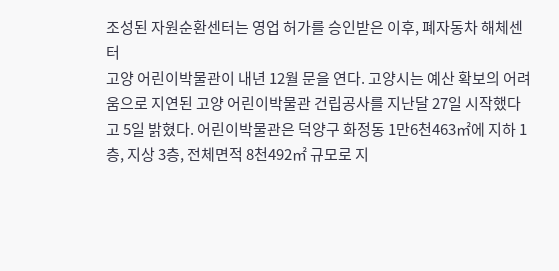조성된 자원순환센터는 영업 허가를 승인받은 이후, 폐자동차 해체센터
고양 어린이박물관이 내년 12월 문을 연다. 고양시는 예산 확보의 어려움으로 지연된 고양 어린이박물관 건립공사를 지난달 27일 시작했다고 5일 밝혔다. 어린이박물관은 덕양구 화정동 1만6천463㎡에 지하 1층, 지상 3층, 전체면적 8천492㎡ 규모로 지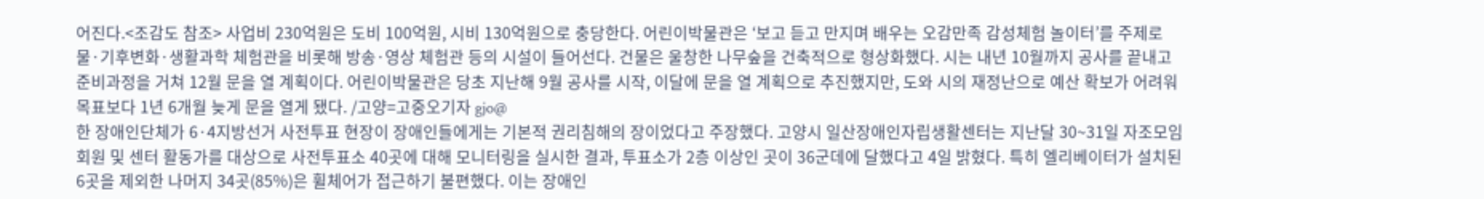어진다.<조감도 참조> 사업비 230억원은 도비 100억원, 시비 130억원으로 충당한다. 어린이박물관은 ‘보고 듣고 만지며 배우는 오감만족 감성체험 놀이터’를 주제로 물·기후변화·생활과학 체험관을 비롯해 방송·영상 체험관 등의 시설이 들어선다. 건물은 울창한 나무숲을 건축적으로 형상화했다. 시는 내년 10월까지 공사를 끝내고 준비과정을 거쳐 12월 문을 열 계획이다. 어린이박물관은 당초 지난해 9월 공사를 시작, 이달에 문을 열 계획으로 추진했지만, 도와 시의 재정난으로 예산 확보가 어려워 목표보다 1년 6개월 늦게 문을 열게 됐다. /고양=고중오기자 gjo@
한 장애인단체가 6·4지방선거 사전투표 현장이 장애인들에게는 기본적 권리침해의 장이었다고 주장했다. 고양시 일산장애인자립생활센터는 지난달 30~31일 자조모임회원 및 센터 활동가를 대상으로 사전투표소 40곳에 대해 모니터링을 실시한 결과, 투표소가 2층 이상인 곳이 36군데에 달했다고 4일 밝혔다. 특히 엘리베이터가 설치된 6곳을 제외한 나머지 34곳(85%)은 휠체어가 접근하기 불편했다. 이는 장애인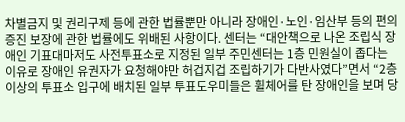차별금지 및 권리구제 등에 관한 법률뿐만 아니라 장애인·노인·임산부 등의 편의증진 보장에 관한 법률에도 위배된 사항이다. 센터는 “대안책으로 나온 조립식 장애인 기표대마저도 사전투표소로 지정된 일부 주민센터는 1층 민원실이 좁다는 이유로 장애인 유권자가 요청해야만 허겁지겁 조립하기가 다반사였다”면서 “2층 이상의 투표소 입구에 배치된 일부 투표도우미들은 휠체어를 탄 장애인을 보며 당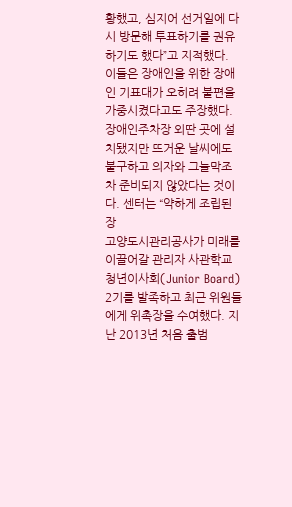황했고, 심지어 선거일에 다시 방문해 투표하기를 권유하기도 했다”고 지적했다. 이들은 장애인을 위한 장애인 기표대가 오히려 불편을 가중시켰다고도 주장했다. 장애인주차장 외딴 곳에 설치됐지만 뜨거운 날씨에도 불구하고 의자와 그늘막조차 준비되지 않았다는 것이다. 센터는 “약하게 조립된 장
고양도시관리공사가 미래를 이끌어갈 관리자 사관학교 청년이사회(Junior Board) 2기를 발족하고 최근 위원들에게 위촉장을 수여했다. 지난 2013년 처음 출범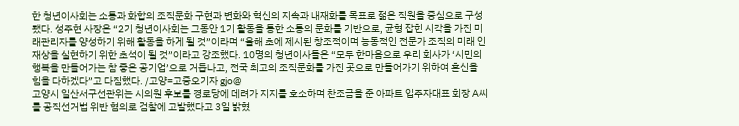한 청년이사회는 소통과 화합의 조직문화 구현과 변화와 혁신의 지속과 내재화를 목표로 젊은 직원을 중심으로 구성됐다. 성주현 사장은 “2기 청년이사회는 그동안 1기 활동을 통한 소통의 문화를 기반으로, 균형 잡힌 시각을 가진 미래관리자를 양성하기 위해 활동을 하게 될 것”이라며 “올해 초에 제시된 창조적이며 능동적인 전문가 조직의 미래 인재상을 실현하기 위한 초석이 될 것”이라고 강조했다. 10명의 청년이사들은 “모두 한마음으로 우리 회사가 ‘시민의 행복을 만들어가는 참 좋은 공기업’으로 거듭나고, 전국 최고의 조직문화를 가진 곳으로 만들어가기 위하여 혼신을 힘을 다하겠다”고 다짐했다. /고양=고중오기자 gjo@
고양시 일산서구선관위는 시의원 후보를 경로당에 데려가 지지를 호소하며 찬조금을 준 아파트 입주자대표 회장 A씨를 공직선거법 위반 혐의로 검찰에 고발했다고 3일 밝혔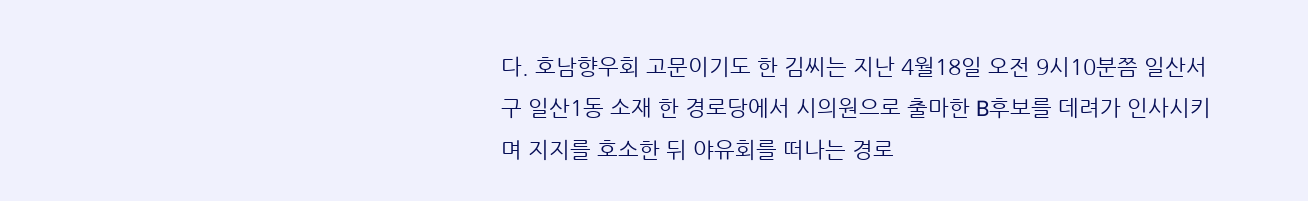다. 호남향우회 고문이기도 한 김씨는 지난 4월18일 오전 9시10분쯤 일산서구 일산1동 소재 한 경로당에서 시의원으로 출마한 B후보를 데려가 인사시키며 지지를 호소한 뒤 야유회를 떠나는 경로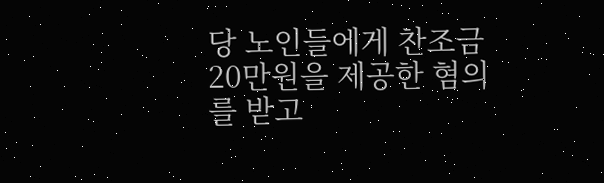당 노인들에게 찬조금 20만원을 제공한 혐의를 받고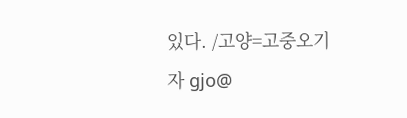있다. /고양=고중오기자 gjo@